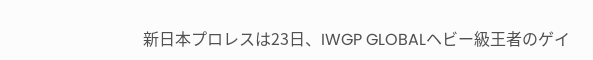新日本プロレスは23日、IWGP GLOBALヘビー級王者のゲイ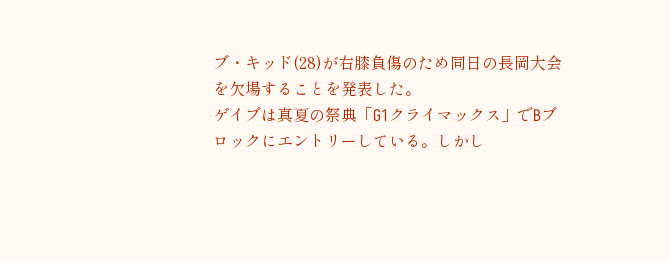ブ・キッド(28)が右膝負傷のため同日の長岡大会を欠場することを発表した。
ゲイブは真夏の祭典「G1クライマックス」でBブロックにエントリーしている。しかし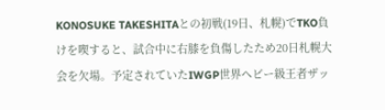KONOSUKE TAKESHITAとの初戦(19日、札幌)でTKO負けを喫すると、試合中に右膝を負傷したため20日札幌大会を欠場。予定されていたIWGP世界ヘビー級王者ザッ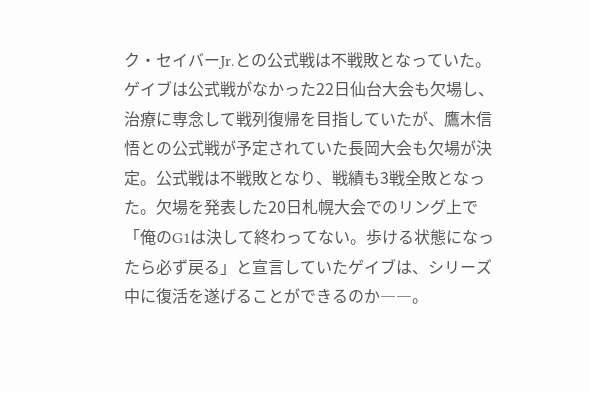ク・セイバーJr.との公式戦は不戦敗となっていた。
ゲイブは公式戦がなかった22日仙台大会も欠場し、治療に専念して戦列復帰を目指していたが、鷹木信悟との公式戦が予定されていた長岡大会も欠場が決定。公式戦は不戦敗となり、戦績も3戦全敗となった。欠場を発表した20日札幌大会でのリング上で「俺のG1は決して終わってない。歩ける状態になったら必ず戻る」と宣言していたゲイブは、シリーズ中に復活を遂げることができるのか――。